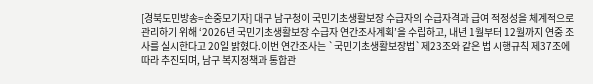[경북도민방송=손중모기자] 대구 남구청이 국민기초생활보장 수급자의 수급자격과 급여 적정성을 체계적으로 관리하기 위해 ‘2026년 국민기초생활보장 수급자 연간조사계획’을 수립하고, 내년 1월부터 12월까지 연중 조사를 실시한다고 20일 밝혔다.이번 연간조사는 `국민기초생활보장법`제23조와 같은 법 시행규칙 제37조에 따라 추진되며, 남구 복지정책과 통합관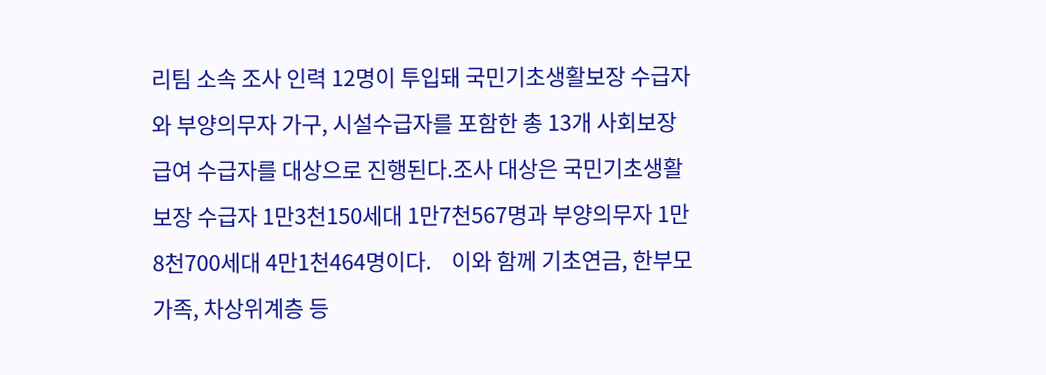리팀 소속 조사 인력 12명이 투입돼 국민기초생활보장 수급자와 부양의무자 가구, 시설수급자를 포함한 총 13개 사회보장급여 수급자를 대상으로 진행된다.조사 대상은 국민기초생활보장 수급자 1만3천150세대 1만7천567명과 부양의무자 1만8천700세대 4만1천464명이다.    이와 함께 기초연금, 한부모가족, 차상위계층 등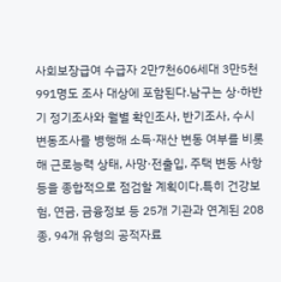사회보장급여 수급자 2만7천606세대 3만5천991명도 조사 대상에 포함된다.남구는 상·하반기 정기조사와 월별 확인조사, 반기조사, 수시 변동조사를 병행해 소득·재산 변동 여부를 비롯해 근로능력 상태, 사망·전출입, 주택 변동 사항 등을 종합적으로 점검할 계획이다.특히 건강보험, 연금, 금융정보 등 25개 기관과 연계된 208종, 94개 유형의 공적자료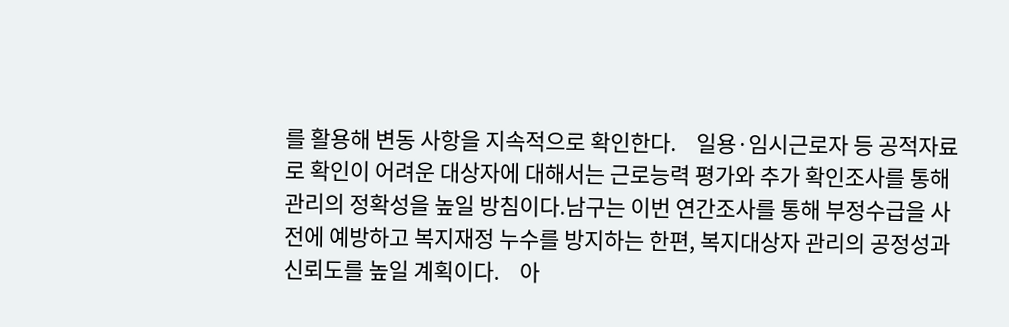를 활용해 변동 사항을 지속적으로 확인한다.    일용·임시근로자 등 공적자료로 확인이 어려운 대상자에 대해서는 근로능력 평가와 추가 확인조사를 통해 관리의 정확성을 높일 방침이다.남구는 이번 연간조사를 통해 부정수급을 사전에 예방하고 복지재정 누수를 방지하는 한편, 복지대상자 관리의 공정성과 신뢰도를 높일 계획이다.    아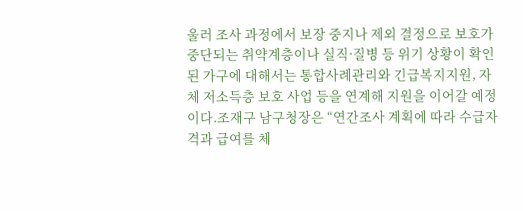울러 조사 과정에서 보장 중지나 제외 결정으로 보호가 중단되는 취약계층이나 실직·질병 등 위기 상황이 확인된 가구에 대해서는 통합사례관리와 긴급복지지원, 자체 저소득층 보호 사업 등을 연계해 지원을 이어갈 예정이다.조재구 남구청장은 “연간조사 계획에 따라 수급자격과 급여를 체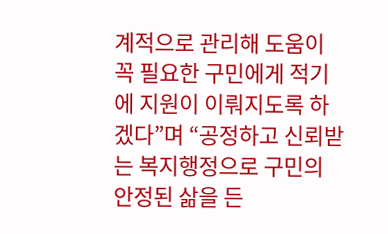계적으로 관리해 도움이 꼭 필요한 구민에게 적기에 지원이 이뤄지도록 하겠다”며 “공정하고 신뢰받는 복지행정으로 구민의 안정된 삶을 든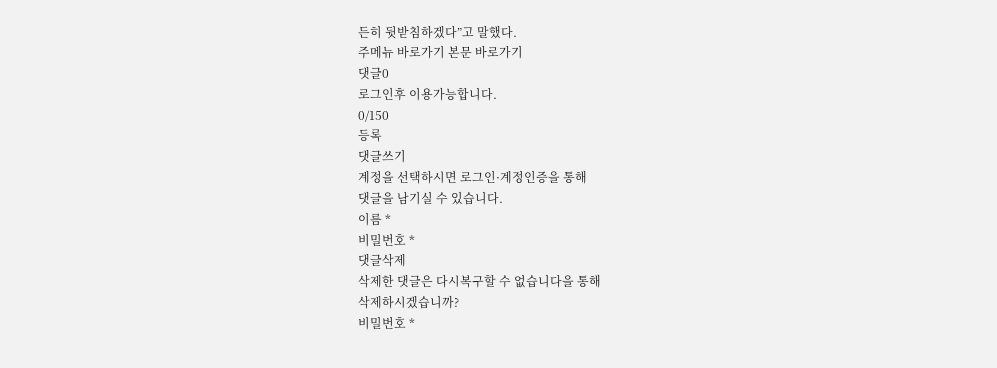든히 뒷받침하겠다”고 말했다.
주메뉴 바로가기 본문 바로가기
댓글0
로그인후 이용가능합니다.
0/150
등록
댓글쓰기
계정을 선택하시면 로그인·계정인증을 통해
댓글을 남기실 수 있습니다.
이름 *
비밀번호 *
댓글삭제
삭제한 댓글은 다시복구할 수 없습니다을 통해
삭제하시겠습니까?
비밀번호 *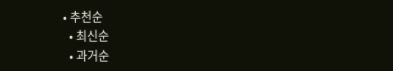• 추천순
  • 최신순
  • 과거순